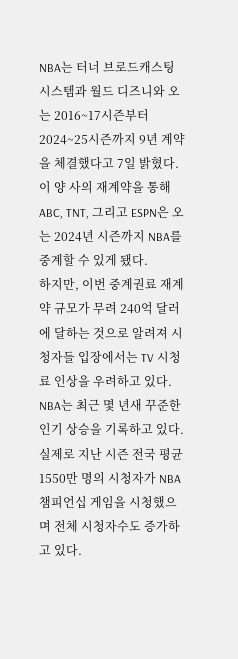NBA는 터너 브로드캐스팅 시스템과 월드 디즈니와 오는 2016~17시즌부터 2024~25시즌까지 9년 계약을 체결했다고 7일 밝혔다. 이 양 사의 재계약을 통해 ABC, TNT, 그리고 ESPN은 오는 2024년 시즌까지 NBA를 중계할 수 있게 됐다.
하지만, 이번 중계권료 재계약 규모가 무려 240억 달러에 달하는 것으로 알려져 시청자들 입장에서는 TV 시청료 인상을 우려하고 있다. NBA는 최근 몇 년새 꾸준한 인기 상승을 기록하고 있다. 실제로 지난 시즌 전국 평균 1550만 명의 시청자가 NBA 챔피언십 게임을 시청했으며 전체 시청자수도 증가하고 있다.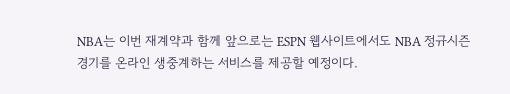NBA는 이번 재계약과 함께 앞으로는 ESPN 웹사이트에서도 NBA 정규시즌 경기를 온라인 생중계하는 서비스를 제공할 예정이다.